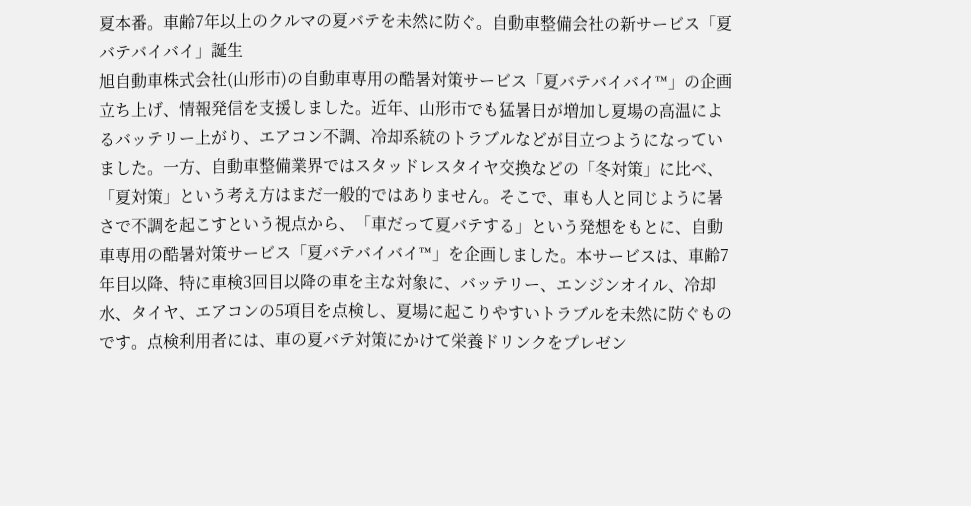夏本番。車齢7年以上のクルマの夏バテを未然に防ぐ。自動車整備会社の新サービス「夏バテバイバイ」誕生
旭自動車株式会社(山形市)の自動車専用の酷暑対策サービス「夏バテバイバイ™」の企画立ち上げ、情報発信を支援しました。近年、山形市でも猛暑日が増加し夏場の高温によるバッテリー上がり、エアコン不調、冷却系統のトラブルなどが目立つようになっていました。一方、自動車整備業界ではスタッドレスタイヤ交換などの「冬対策」に比べ、「夏対策」という考え方はまだ一般的ではありません。そこで、車も人と同じように暑さで不調を起こすという視点から、「車だって夏バテする」という発想をもとに、自動車専用の酷暑対策サービス「夏バテバイバイ™」を企画しました。本サービスは、車齢7年目以降、特に車検3回目以降の車を主な対象に、バッテリー、エンジンオイル、冷却水、タイヤ、エアコンの5項目を点検し、夏場に起こりやすいトラブルを未然に防ぐものです。点検利用者には、車の夏バテ対策にかけて栄養ドリンクをプレゼン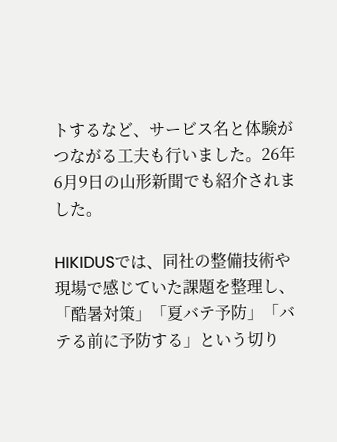トするなど、サービス名と体験がつながる工夫も行いました。26年6月9日の山形新聞でも紹介されました。

HIKIDUSでは、同社の整備技術や現場で感じていた課題を整理し、「酷暑対策」「夏バテ予防」「バテる前に予防する」という切り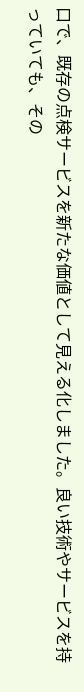口で、既存の点検サービスを新たな価値として見える化しました。良い技術やサービスを持っていても、その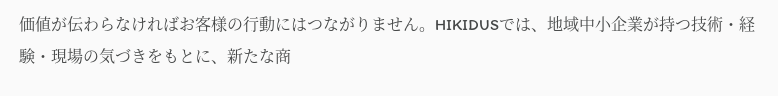価値が伝わらなければお客様の行動にはつながりません。HIKIDUSでは、地域中小企業が持つ技術・経験・現場の気づきをもとに、新たな商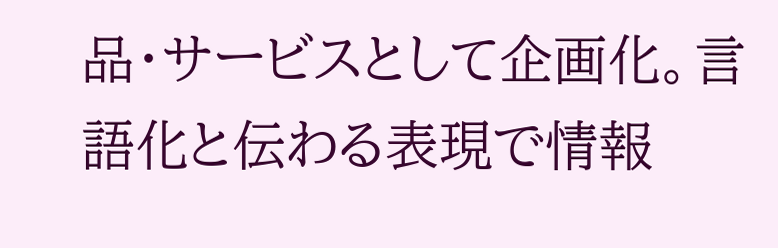品・サービスとして企画化。言語化と伝わる表現で情報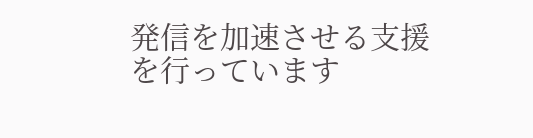発信を加速させる支援を行っています